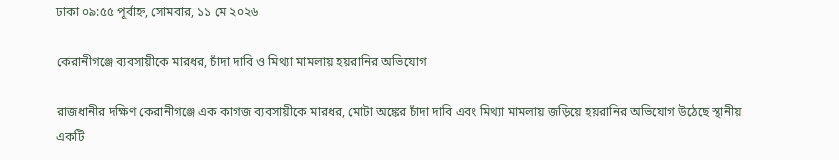ঢাকা ০৯:৫৫ পূর্বাহ্ন, সোমবার, ১১ মে ২০২৬

কেরানীগঞ্জে ব্যবসায়ীকে মারধর, চাঁদা দাবি ও মিথ্যা মামলায় হয়রানির অভিযোগ

রাজধানীর দক্ষিণ কেরানীগঞ্জে এক কাগজ ব্যবসায়ীকে মারধর, মোটা অঙ্কের চাঁদা দাবি এবং মিথ্যা মামলায় জড়িয়ে হয়রানির অভিযোগ উঠেছে স্থানীয় একটি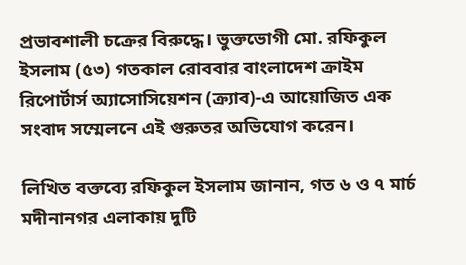প্রভাবশালী চক্রের বিরুদ্ধে। ভুক্তভোগী মো. রফিকুল ইসলাম (৫৩) গতকাল রোববার বাংলাদেশ ক্রাইম রিপোর্টার্স অ্যাসোসিয়েশন (ক্র্যাব)-এ আয়োজিত এক সংবাদ সম্মেলনে এই গুরুতর অভিযোগ করেন।

লিখিত বক্তব্যে রফিকুল ইসলাম জানান, গত ৬ ও ৭ মার্চ মদীনানগর এলাকায় দুটি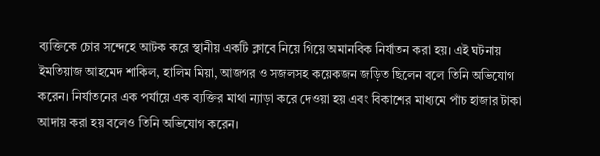ব্যক্তিকে চোর সন্দেহে আটক করে স্থানীয় একটি ক্লাবে নিয়ে গিয়ে অমানবিক নির্যাতন করা হয়। এই ঘটনায় ইমতিয়াজ আহমেদ শাকিল, হালিম মিয়া, আজগর ও সজলসহ কয়েকজন জড়িত ছিলেন বলে তিনি অভিযোগ করেন। নির্যাতনের এক পর্যায়ে এক ব্যক্তির মাথা ন্যাড়া করে দেওয়া হয় এবং বিকাশের মাধ্যমে পাঁচ হাজার টাকা আদায় করা হয় বলেও তিনি অভিযোগ করেন।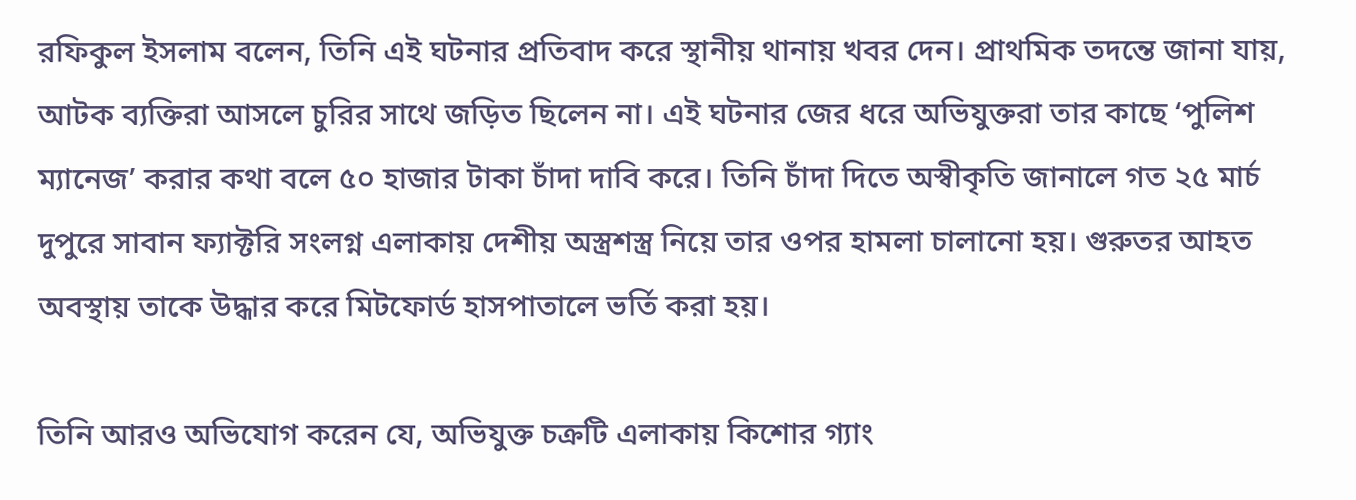রফিকুল ইসলাম বলেন, তিনি এই ঘটনার প্রতিবাদ করে স্থানীয় থানায় খবর দেন। প্রাথমিক তদন্তে জানা যায়, আটক ব্যক্তিরা আসলে চুরির সাথে জড়িত ছিলেন না। এই ঘটনার জের ধরে অভিযুক্তরা তার কাছে ‘পুলিশ ম্যানেজ’ করার কথা বলে ৫০ হাজার টাকা চাঁদা দাবি করে। তিনি চাঁদা দিতে অস্বীকৃতি জানালে গত ২৫ মার্চ দুপুরে সাবান ফ্যাক্টরি সংলগ্ন এলাকায় দেশীয় অস্ত্রশস্ত্র নিয়ে তার ওপর হামলা চালানো হয়। গুরুতর আহত অবস্থায় তাকে উদ্ধার করে মিটফোর্ড হাসপাতালে ভর্তি করা হয়।

তিনি আরও অভিযোগ করেন যে, অভিযুক্ত চক্রটি এলাকায় কিশোর গ্যাং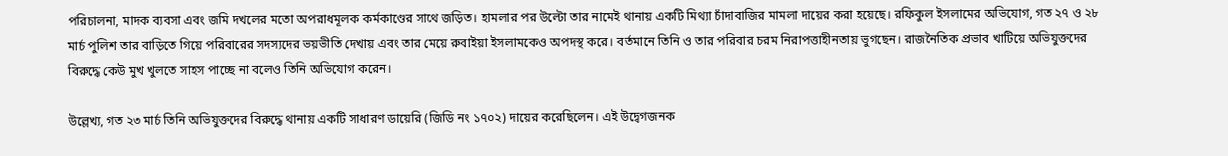পরিচালনা, মাদক ব্যবসা এবং জমি দখলের মতো অপরাধমূলক কর্মকাণ্ডের সাথে জড়িত। হামলার পর উল্টো তার নামেই থানায় একটি মিথ্যা চাঁদাবাজির মামলা দায়ের করা হয়েছে। রফিকুল ইসলামের অভিযোগ, গত ২৭ ও ২৮ মার্চ পুলিশ তার বাড়িতে গিয়ে পরিবারের সদস্যদের ভয়ভীতি দেখায় এবং তার মেয়ে রুবাইয়া ইসলামকেও অপদস্থ করে। বর্তমানে তিনি ও তার পরিবার চরম নিরাপত্তাহীনতায় ভুগছেন। রাজনৈতিক প্রভাব খাটিয়ে অভিযুক্তদের বিরুদ্ধে কেউ মুখ খুলতে সাহস পাচ্ছে না বলেও তিনি অভিযোগ করেন।

উল্লেখ্য, গত ২৩ মার্চ তিনি অভিযুক্তদের বিরুদ্ধে থানায় একটি সাধারণ ডায়েরি (জিডি নং ১৭০২) দায়ের করেছিলেন। এই উদ্বেগজনক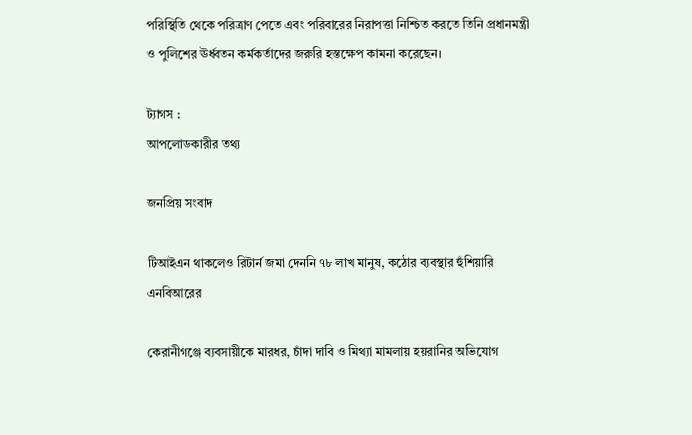পরিস্থিতি থেকে পরিত্রাণ পেতে এবং পরিবারের নিরাপত্তা নিশ্চিত করতে তিনি প্রধানমন্ত্রী ও পুলিশের ঊর্ধ্বতন কর্মকর্তাদের জরুরি হস্তক্ষেপ কামনা করেছেন।

ট্যাগস :
আপলোডকারীর তথ্য

জনপ্রিয় সংবাদ

টিআইএন থাকলেও রিটার্ন জমা দেননি ৭৮ লাখ মানুষ, কঠোর ব্যবস্থার হুঁশিয়ারি এনবিআরের

কেরানীগঞ্জে ব্যবসায়ীকে মারধর, চাঁদা দাবি ও মিথ্যা মামলায় হয়রানির অভিযোগ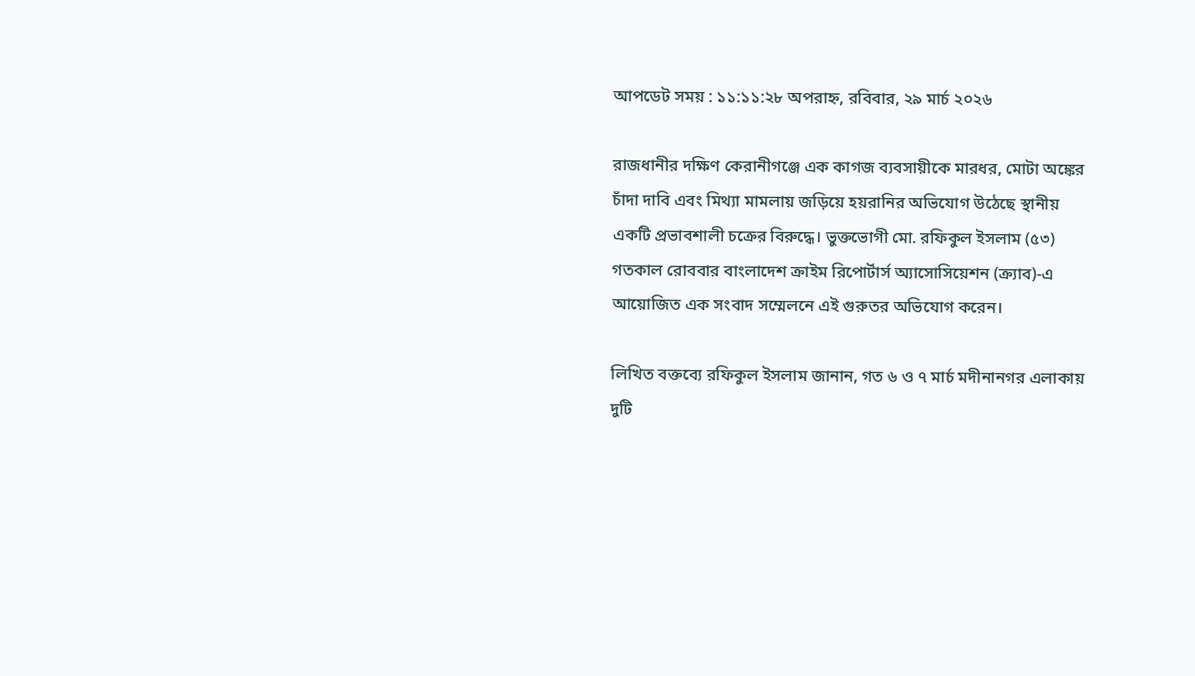আপডেট সময় : ১১:১১:২৮ অপরাহ্ন, রবিবার, ২৯ মার্চ ২০২৬

রাজধানীর দক্ষিণ কেরানীগঞ্জে এক কাগজ ব্যবসায়ীকে মারধর, মোটা অঙ্কের চাঁদা দাবি এবং মিথ্যা মামলায় জড়িয়ে হয়রানির অভিযোগ উঠেছে স্থানীয় একটি প্রভাবশালী চক্রের বিরুদ্ধে। ভুক্তভোগী মো. রফিকুল ইসলাম (৫৩) গতকাল রোববার বাংলাদেশ ক্রাইম রিপোর্টার্স অ্যাসোসিয়েশন (ক্র্যাব)-এ আয়োজিত এক সংবাদ সম্মেলনে এই গুরুতর অভিযোগ করেন।

লিখিত বক্তব্যে রফিকুল ইসলাম জানান, গত ৬ ও ৭ মার্চ মদীনানগর এলাকায় দুটি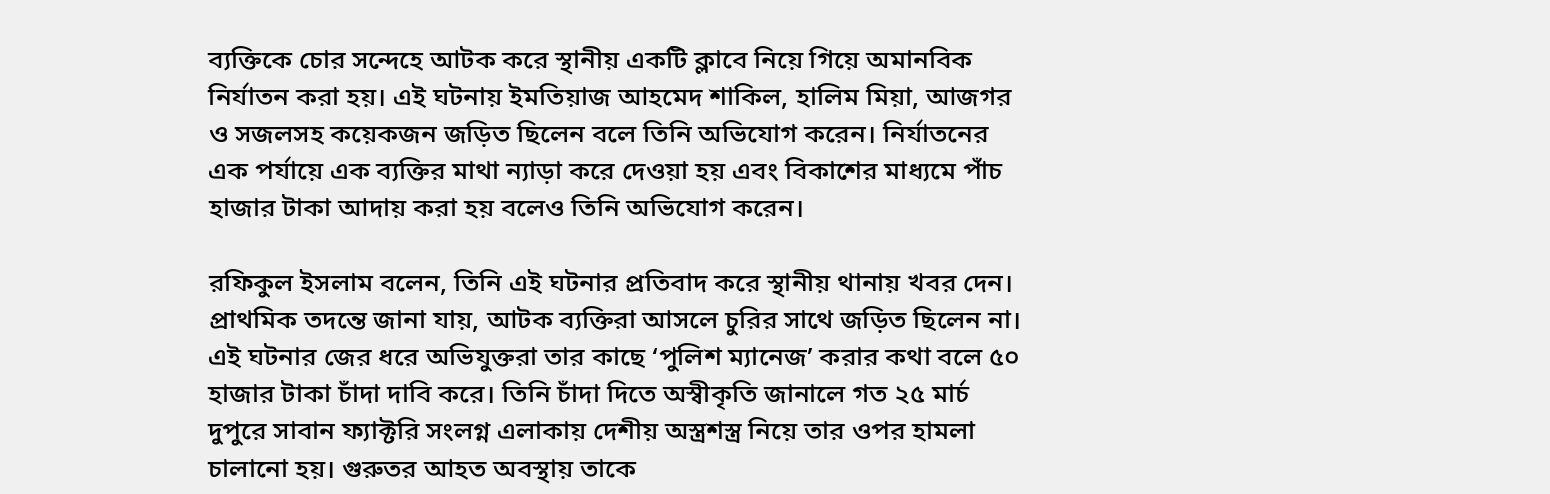ব্যক্তিকে চোর সন্দেহে আটক করে স্থানীয় একটি ক্লাবে নিয়ে গিয়ে অমানবিক নির্যাতন করা হয়। এই ঘটনায় ইমতিয়াজ আহমেদ শাকিল, হালিম মিয়া, আজগর ও সজলসহ কয়েকজন জড়িত ছিলেন বলে তিনি অভিযোগ করেন। নির্যাতনের এক পর্যায়ে এক ব্যক্তির মাথা ন্যাড়া করে দেওয়া হয় এবং বিকাশের মাধ্যমে পাঁচ হাজার টাকা আদায় করা হয় বলেও তিনি অভিযোগ করেন।

রফিকুল ইসলাম বলেন, তিনি এই ঘটনার প্রতিবাদ করে স্থানীয় থানায় খবর দেন। প্রাথমিক তদন্তে জানা যায়, আটক ব্যক্তিরা আসলে চুরির সাথে জড়িত ছিলেন না। এই ঘটনার জের ধরে অভিযুক্তরা তার কাছে ‘পুলিশ ম্যানেজ’ করার কথা বলে ৫০ হাজার টাকা চাঁদা দাবি করে। তিনি চাঁদা দিতে অস্বীকৃতি জানালে গত ২৫ মার্চ দুপুরে সাবান ফ্যাক্টরি সংলগ্ন এলাকায় দেশীয় অস্ত্রশস্ত্র নিয়ে তার ওপর হামলা চালানো হয়। গুরুতর আহত অবস্থায় তাকে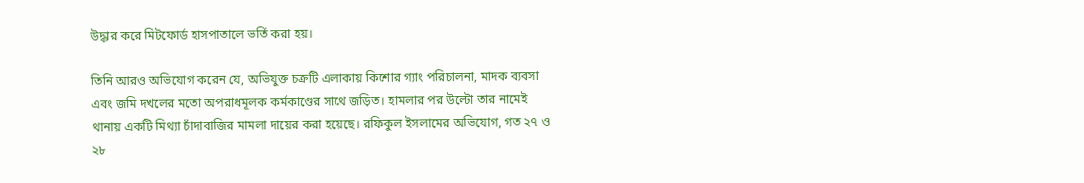উদ্ধার করে মিটফোর্ড হাসপাতালে ভর্তি করা হয়।

তিনি আরও অভিযোগ করেন যে, অভিযুক্ত চক্রটি এলাকায় কিশোর গ্যাং পরিচালনা, মাদক ব্যবসা এবং জমি দখলের মতো অপরাধমূলক কর্মকাণ্ডের সাথে জড়িত। হামলার পর উল্টো তার নামেই থানায় একটি মিথ্যা চাঁদাবাজির মামলা দায়ের করা হয়েছে। রফিকুল ইসলামের অভিযোগ, গত ২৭ ও ২৮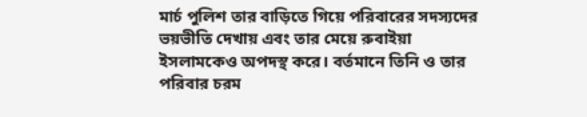মার্চ পুলিশ তার বাড়িতে গিয়ে পরিবারের সদস্যদের ভয়ভীতি দেখায় এবং তার মেয়ে রুবাইয়া ইসলামকেও অপদস্থ করে। বর্তমানে তিনি ও তার পরিবার চরম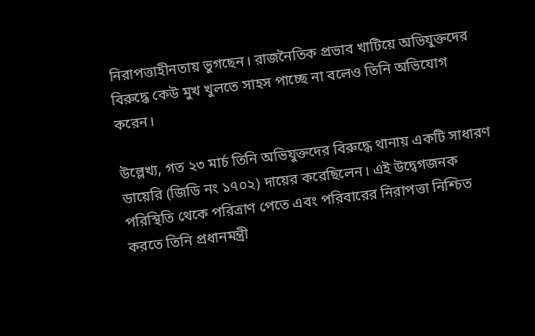নিরাপত্তাহীনতায় ভুগছেন। রাজনৈতিক প্রভাব খাটিয়ে অভিযুক্তদের বিরুদ্ধে কেউ মুখ খুলতে সাহস পাচ্ছে না বলেও তিনি অভিযোগ করেন।

উল্লেখ্য, গত ২৩ মার্চ তিনি অভিযুক্তদের বিরুদ্ধে থানায় একটি সাধারণ ডায়েরি (জিডি নং ১৭০২) দায়ের করেছিলেন। এই উদ্বেগজনক পরিস্থিতি থেকে পরিত্রাণ পেতে এবং পরিবারের নিরাপত্তা নিশ্চিত করতে তিনি প্রধানমন্ত্রী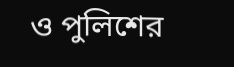ও পুলিশের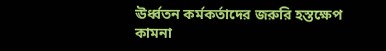ঊর্ধ্বতন কর্মকর্তাদের জরুরি হস্তক্ষেপ কামনা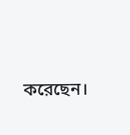করেছেন।